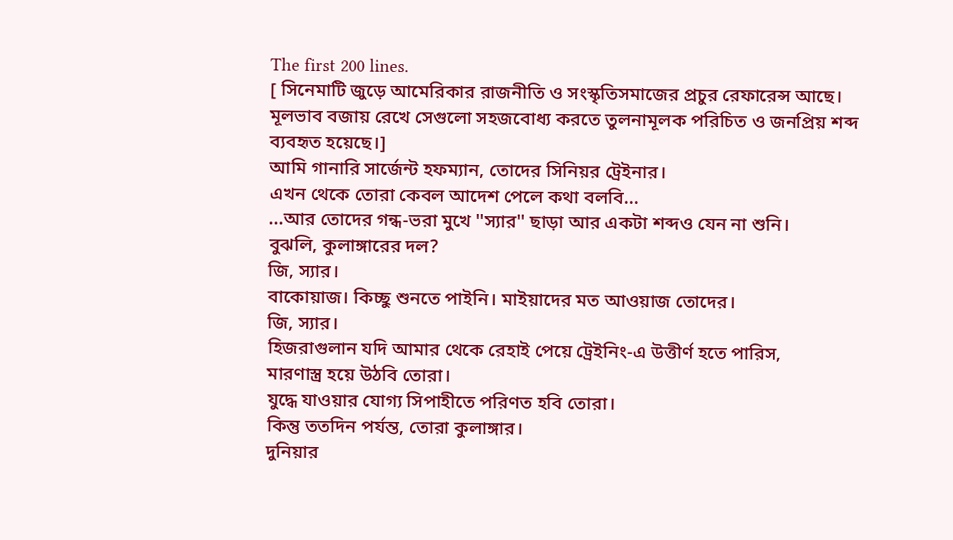The first 200 lines.
[ সিনেমাটি জুড়ে আমেরিকার রাজনীতি ও সংস্কৃতিসমাজের প্রচুর রেফারেন্স আছে। মূলভাব বজায় রেখে সেগুলো সহজবোধ্য করতে তুলনামূলক পরিচিত ও জনপ্রিয় শব্দ ব্যবহৃত হয়েছে।]
আমি গানারি সার্জেন্ট হফম্যান, তোদের সিনিয়র ট্রেইনার।
এখন থেকে তোরা কেবল আদেশ পেলে কথা বলবি...
...আর তোদের গন্ধ-ভরা মুখে ''স্যার'' ছাড়া আর একটা শব্দও যেন না শুনি।
বুঝলি, কুলাঙ্গারের দল?
জি, স্যার।
বাকোয়াজ। কিচ্ছু শুনতে পাইনি। মাইয়াদের মত আওয়াজ তোদের।
জি, স্যার।
হিজরাগুলান যদি আমার থেকে রেহাই পেয়ে ট্রেইনিং-এ উত্তীর্ণ হতে পারিস,
মারণাস্ত্র হয়ে উঠবি তোরা।
যুদ্ধে যাওয়ার যোগ্য সিপাহীতে পরিণত হবি তোরা।
কিন্তু ততদিন পর্যন্ত, তোরা কুলাঙ্গার।
দুনিয়ার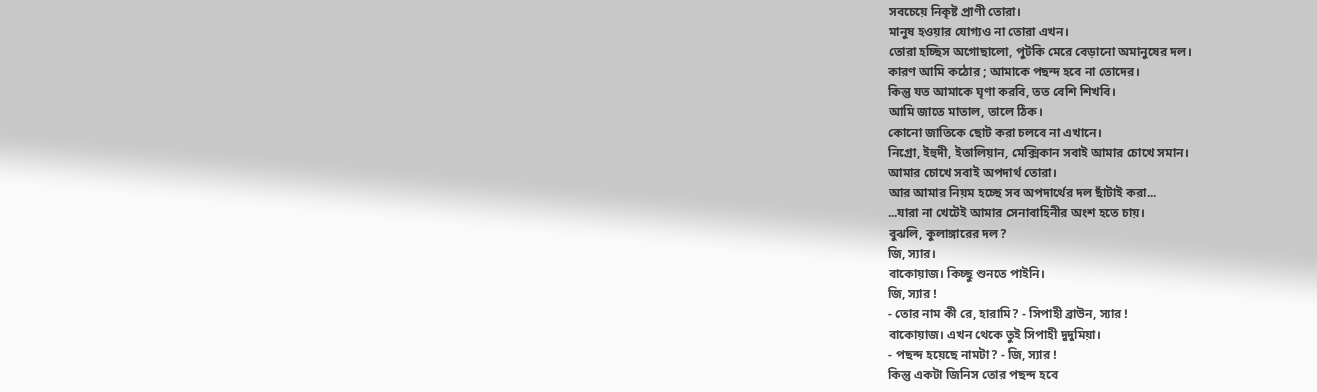সবচেয়ে নিকৃষ্ট প্রাণী তোরা।
মানুষ হওয়ার যোগ্যও না তোরা এখন।
তোরা হচ্ছিস অগোছালো, পুটকি মেরে বেড়ানো অমানুষের দল।
কারণ আমি কঠোর ; আমাকে পছন্দ হবে না তোদের।
কিন্তু যত আমাকে ঘৃণা করবি, তত বেশি শিখবি।
আমি জাতে মাতাল, তালে ঠিক।
কোনো জাতিকে ছোট করা চলবে না এখানে।
নিগ্রো, ইহুদী, ইতালিয়ান, মেক্সিকান সবাই আমার চোখে সমান।
আমার চোখে সবাই অপদার্থ তোরা।
আর আমার নিয়ম হচ্ছে সব অপদার্থের দল ছাঁটাই করা...
...যারা না খেটেই আমার সেনাবাহিনীর অংশ হতে চায়।
বুঝলি, কুলাঙ্গারের দল?
জি, স্যার।
বাকোয়াজ। কিচ্ছু শুনতে পাইনি।
জি, স্যার !
- তোর নাম কী রে, হারামি? - সিপাহী ব্রাউন, স্যার !
বাকোয়াজ। এখন থেকে তুই সিপাহী দুদুমিয়া।
- পছন্দ হয়েছে নামটা? - জি, স্যার !
কিন্তু একটা জিনিস তোর পছন্দ হবে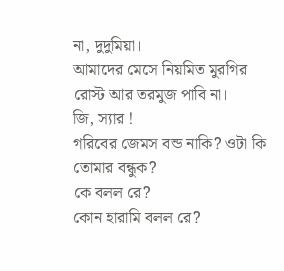না, দুদুমিয়া।
আমাদের মেসে নিয়মিত মুরগির রোস্ট আর তরমুজ পাবি না।
জি, স্যার !
গরিবের জেমস বন্ড নাকি? ওটা কি তোমার বন্ধুক?
কে বলল রে?
কোন হারামি বলল রে?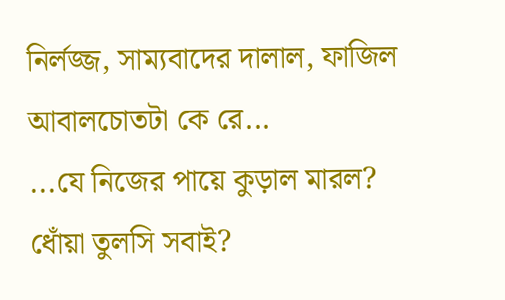নির্লজ্জ, সাম্যবাদের দালাল, ফাজিল আবালচোতটা কে রে...
...যে নিজের পায়ে কুড়াল মারল?
ধোঁয়া তুলসি সবাই?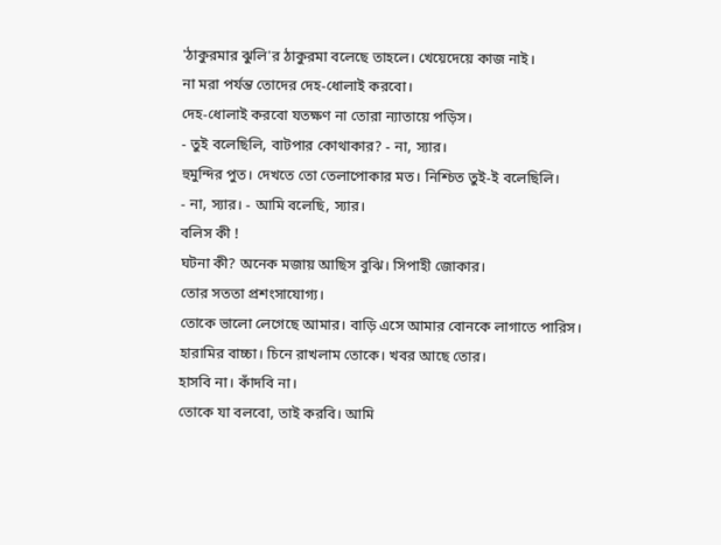'ঠাকুরমার ঝুলি'র ঠাকুরমা বলেছে তাহলে। খেয়েদেয়ে কাজ নাই।
না মরা পর্যন্ত তোদের দেহ-ধোলাই করবো।
দেহ-ধোলাই করবো যতক্ষণ না তোরা ন্যাতায়ে পড়িস।
- তুই বলেছিলি, বাটপার কোথাকার? - না, স্যার।
হুমুন্দির পুত। দেখতে তো তেলাপোকার মত। নিশ্চিত তুই-ই বলেছিলি।
- না, স্যার। - আমি বলেছি, স্যার।
বলিস কী !
ঘটনা কী? অনেক মজায় আছিস বুঝি। সিপাহী জোকার।
তোর সততা প্রশংসাযোগ্য।
তোকে ভালো লেগেছে আমার। বাড়ি এসে আমার বোনকে লাগাতে পারিস।
হারামির বাচ্চা। চিনে রাখলাম তোকে। খবর আছে তোর।
হাসবি না। কাঁদবি না।
তোকে যা বলবো, তাই করবি। আমি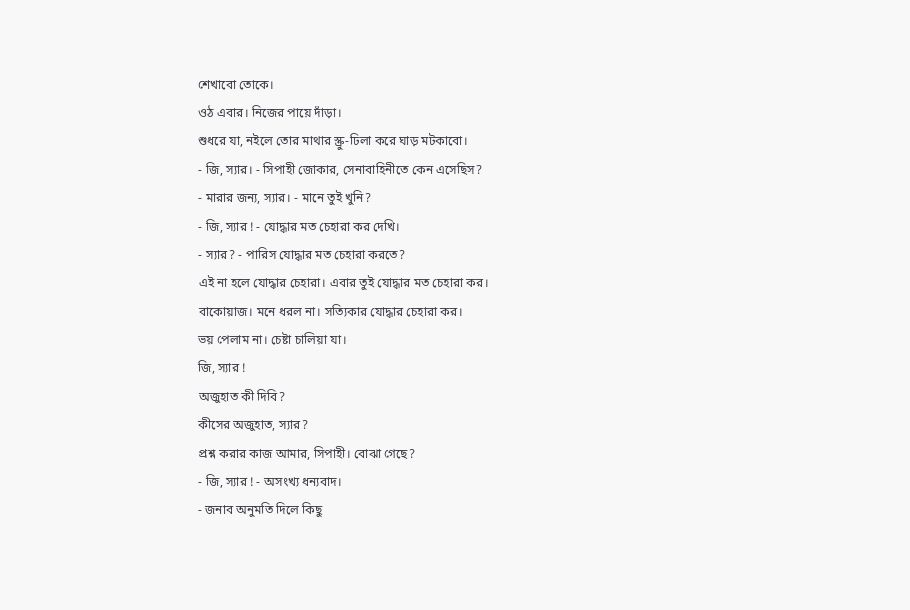শেখাবো তোকে।
ওঠ এবার। নিজের পায়ে দাঁড়া।
শুধরে যা, নইলে তোর মাথার স্ক্রু-ঢিলা করে ঘাড় মটকাবো।
- জি, স্যার। - সিপাহী জোকার, সেনাবাহিনীতে কেন এসেছিস?
- মারার জন্য, স্যার। - মানে তুই খুনি?
- জি, স্যার ! - যোদ্ধার মত চেহারা কর দেখি।
- স্যার? - পারিস যোদ্ধার মত চেহারা করতে?
এই না হলে যোদ্ধার চেহারা। এবার তুই যোদ্ধার মত চেহারা কর।
বাকোয়াজ। মনে ধরল না। সত্যিকার যোদ্ধার চেহারা কর।
ভয় পেলাম না। চেষ্টা চালিয়া যা।
জি, স্যার !
অজুহাত কী দিবি?
কীসের অজুহাত, স্যার?
প্রশ্ন করার কাজ আমার, সিপাহী। বোঝা গেছে?
- জি, স্যার ! - অসংখ্য ধন্যবাদ।
- জনাব অনুমতি দিলে কিছু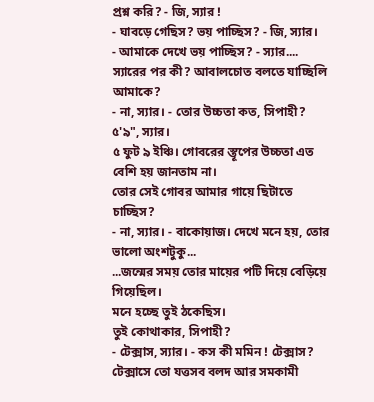প্রশ্ন করি? - জি, স্যার !
- ঘাবড়ে গেছিস? ভয় পাচ্ছিস? - জি, স্যার।
- আমাকে দেখে ভয় পাচ্ছিস? - স্যার....
স্যারের পর কী? আবালচোত বলতে যাচ্ছিলি আমাকে?
- না, স্যার। - তোর উচ্চতা কত, সিপাহী?
৫'৯", স্যার।
৫ ফুট ৯ ইঞ্চি। গোবরের স্তূপের উচ্চতা এত বেশি হয় জানতাম না।
তোর সেই গোবর আমার গায়ে ছিটাতে চাচ্ছিস?
- না, স্যার। - বাকোয়াজ। দেখে মনে হয়, তোর ভালো অংশটুকু...
...জন্মের সময় তোর মায়ের পটি দিয়ে বেড়িয়ে গিয়েছিল।
মনে হচ্ছে তুই ঠকেছিস।
তুই কোথাকার, সিপাহী?
- টেক্সাস, স্যার। - কস কী মমিন ! টেক্সাস?
টেক্সাসে তো যত্তসব বলদ আর সমকামী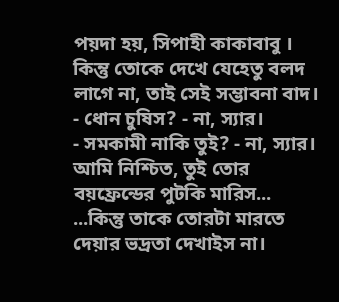পয়দা হয়, সিপাহী কাকাবাবু ।
কিন্তু তোকে দেখে যেহেতু বলদ লাগে না, তাই সেই সম্ভাবনা বাদ।
- ধোন চুষিস? - না, স্যার।
- সমকামী নাকি তুই? - না, স্যার।
আমি নিশ্চিত, তুই তোর বয়ফ্রেন্ডের পুটকি মারিস...
...কিন্তু তাকে তোরটা মারতে দেয়ার ভদ্রতা দেখাইস না।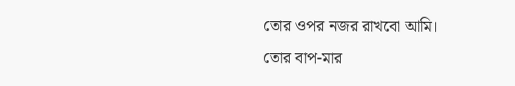তোর ওপর নজর রাখবো আমি।
তোর বাপ-মার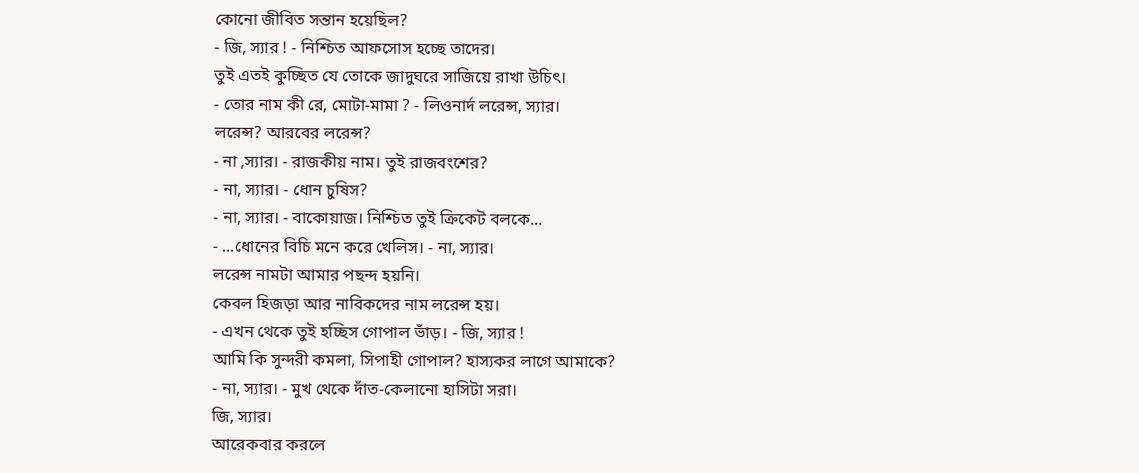কোনো জীবিত সন্তান হয়েছিল?
- জি, স্যার ! - নিশ্চিত আফসোস হচ্ছে তাদের।
তুই এতই কুচ্ছিত যে তোকে জাদুঘরে সাজিয়ে রাখা উচিৎ।
- তোর নাম কী রে, মোটা-মামা ? - লিওনার্দ লরেন্স, স্যার।
লরেন্স? আরবের লরেন্স?
- না ,স্যার। - রাজকীয় নাম। তুই রাজবংশের?
- না, স্যার। - ধোন চুষিস?
- না, স্যার। - বাকোয়াজ। নিশ্চিত তুই ক্রিকেট বলকে...
- ...ধোনের বিচি মনে করে খেলিস। - না, স্যার।
লরেন্স নামটা আমার পছন্দ হয়নি।
কেবল হিজড়া আর নাবিকদের নাম লরেন্স হয়।
- এখন থেকে তুই হচ্ছিস গোপাল ভাঁড়। - জি, স্যার !
আমি কি সুন্দরী কমলা, সিপাহী গোপাল? হাস্যকর লাগে আমাকে?
- না, স্যার। - মুখ থেকে দাঁত-কেলানো হাসিটা সরা।
জি, স্যার।
আরেকবার করলে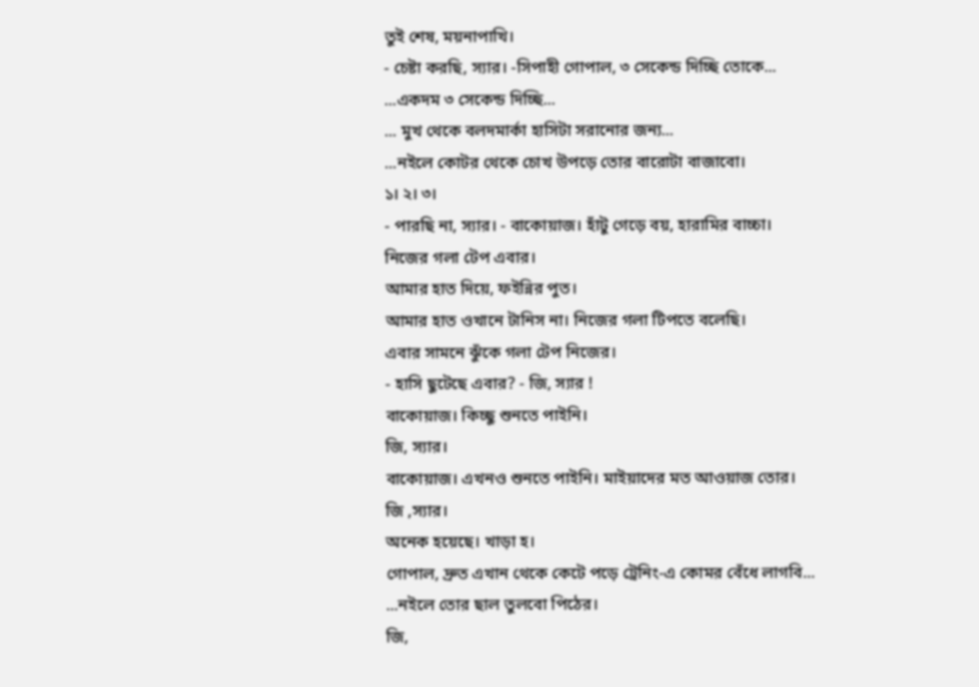তুই শেষ, ময়নাপাখি।
- চেষ্টা করছি, স্যার। -সিপাহী গোপাল, ৩ সেকেন্ড দিচ্ছি তোকে...
...একদম ৩ সেকেন্ড দিচ্ছি...
... মুখ থেকে বলদমার্কা হাসিটা সরানোর জন্য...
...নইলে কোটর থেকে চোখ উপড়ে তোর বারোটা বাজাবো।
১। ২। ৩।
- পারছি না, স্যার। - বাকোয়াজ। হাঁটু গেড়ে বয়, হারামির বাচ্চা।
নিজের গলা টেপ এবার।
আমার হাত দিয়ে, ফইন্নির পুত।
আমার হাত ওখানে টানিস না। নিজের গলা টিপতে বলেছি।
এবার সামনে ঝুঁকে গলা টেপ নিজের।
- হাসি ছুটেছে এবার? - জি, স্যার !
বাকোয়াজ। কিচ্ছু শুনতে পাইনি।
জি, স্যার।
বাকোয়াজ। এখনও শুনতে পাইনি। মাইয়াদের মত আওয়াজ তোর।
জি ,স্যার।
অনেক হয়েছে। খাড়া হ।
গোপাল, দ্রুত এখান থেকে কেটে পড়ে ট্রেনিং-এ কোমর বেঁধে লাগবি...
...নইলে তোর ছাল তুলবো পিঠের।
জি,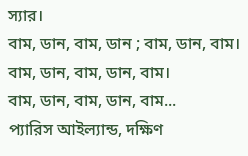স্যার।
বাম, ডান, বাম, ডান ; বাম, ডান, বাম।
বাম, ডান, বাম, ডান, বাম।
বাম, ডান, বাম, ডান, বাম...
প্যারিস আইল্যান্ড, দক্ষিণ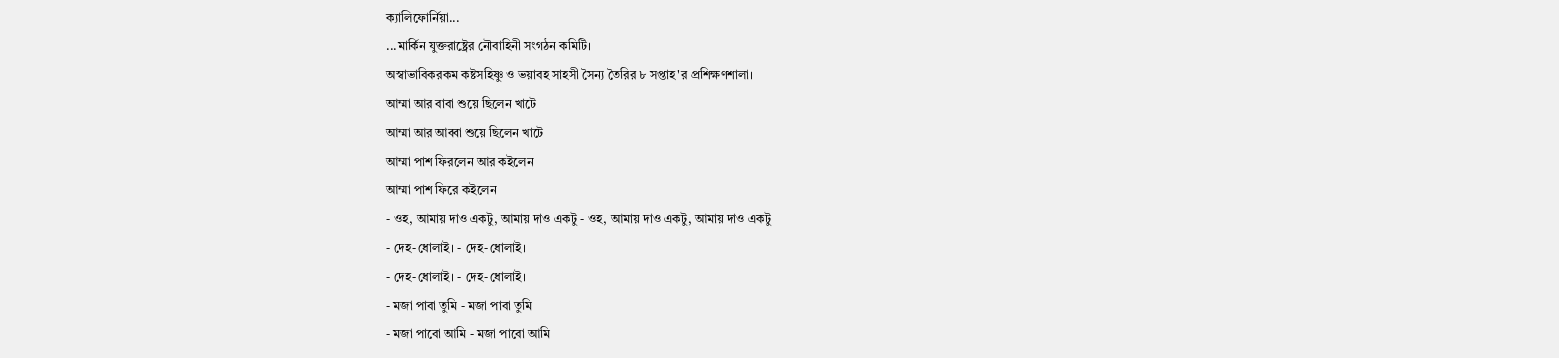ক্যালিফোর্নিয়া...
...মার্কিন যুক্তরাষ্ট্রের নৌবাহিনী সংগঠন কমিটি।
অস্বাভাবিকরকম কষ্টসহিষ্ণু ও ভয়াবহ সাহসী সৈন্য তৈরির ৮ সপ্তাহ'র প্রশিক্ষণশালা।
আম্মা আর বাবা শুয়ে ছিলেন খাটে
আম্মা আর আব্বা শুয়ে ছিলেন খাটে
আম্মা পাশ ফিরলেন আর কইলেন
আম্মা পাশ ফিরে কইলেন
- ওহ, আমায় দাও একটু, আমায় দাও একটু - ওহ, আমায় দাও একটু, আমায় দাও একটু
- দেহ-ধোলাই। - দেহ-ধোলাই।
- দেহ-ধোলাই। - দেহ-ধোলাই।
- মজা পাবা তুমি - মজা পাবা তুমি
- মজা পাবো আমি - মজা পাবো আমি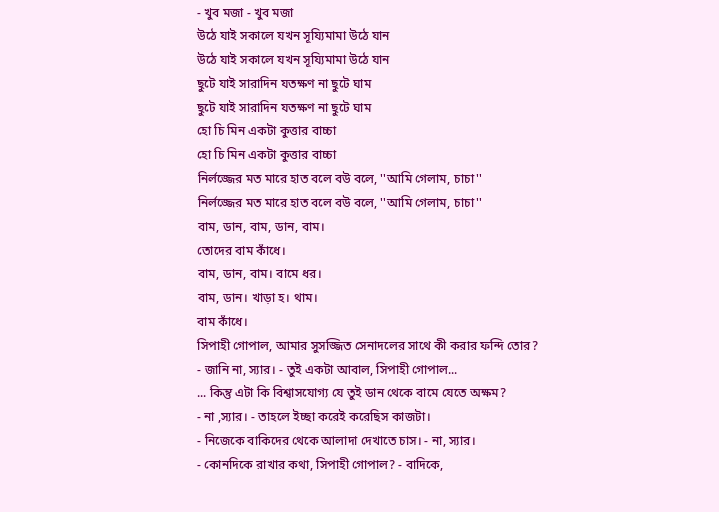- খুব মজা - খুব মজা
উঠে যাই সকালে যখন সূয্যিমামা উঠে যান
উঠে যাই সকালে যখন সূয্যিমামা উঠে যান
ছুটে যাই সারাদিন যতক্ষণ না ছুটে ঘাম
ছুটে যাই সারাদিন যতক্ষণ না ছুটে ঘাম
হো চি মিন একটা কুত্তার বাচ্চা
হো চি মিন একটা কুত্তার বাচ্চা
নির্লজ্জের মত মারে হাত বলে বউ বলে, ''আমি গেলাম, চাচা''
নির্লজ্জের মত মারে হাত বলে বউ বলে, ''আমি গেলাম, চাচা''
বাম, ডান, বাম, ডান, বাম।
তোদের বাম কাঁধে।
বাম, ডান, বাম। বামে ধর।
বাম, ডান। খাড়া হ। থাম।
বাম কাঁধে।
সিপাহী গোপাল, আমার সুসজ্জিত সেনাদলের সাথে কী করার ফন্দি তোর?
- জানি না, স্যার। - তুই একটা আবাল, সিপাহী গোপাল...
... কিন্তু এটা কি বিশ্বাসযোগ্য যে তুই ডান থেকে বামে যেতে অক্ষম?
- না ,স্যার। - তাহলে ইচ্ছা করেই করেছিস কাজটা।
- নিজেকে বাকিদের থেকে আলাদা দেখাতে চাস। - না, স্যার।
- কোনদিকে রাখার কথা, সিপাহী গোপাল? - বাদিকে,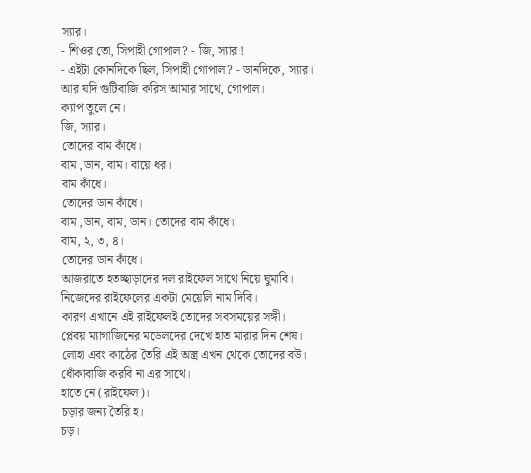স্যার।
- শিওর তো, সিপাহী গোপাল? - জি, স্যার !
- এইটা কোনদিকে ছিল, সিপাহী গোপাল? - ডানদিকে, স্যার।
আর যদি গুটিবাজি করিস আমার সাথে, গোপাল।
ক্যাপ তুলে নে।
জি, স্যার।
তোদের বাম কাঁধে।
বাম ,ডান, বাম। বায়ে ধর।
বাম কাঁধে।
তোদের ডান কাঁধে।
বাম ,ডান, বাম, ডান। তোদের বাম কাঁধে।
বাম, ২, ৩, ৪।
তোদের ডান কাঁধে।
আজরাতে হতচ্ছাড়াদের দল রাইফেল সাথে নিয়ে ঘুমাবি।
নিজেদের রাইফেলের একটা মেয়েলি নাম দিবি।
কারণ এখানে এই রাইফেলই তোদের সবসময়ের সঙ্গী।
প্লেবয় ম্যাগাজিনের মডেলদের দেখে হাত মারার দিন শেষ।
লোহা এবং কাঠের তৈরি এই অস্ত্র এখন থেকে তোদের বউ।
ধোঁকাবাজি করবি না এর সাথে।
হাতে নে (রাইফেল)।
চড়ার জন্য তৈরি হ।
চড়।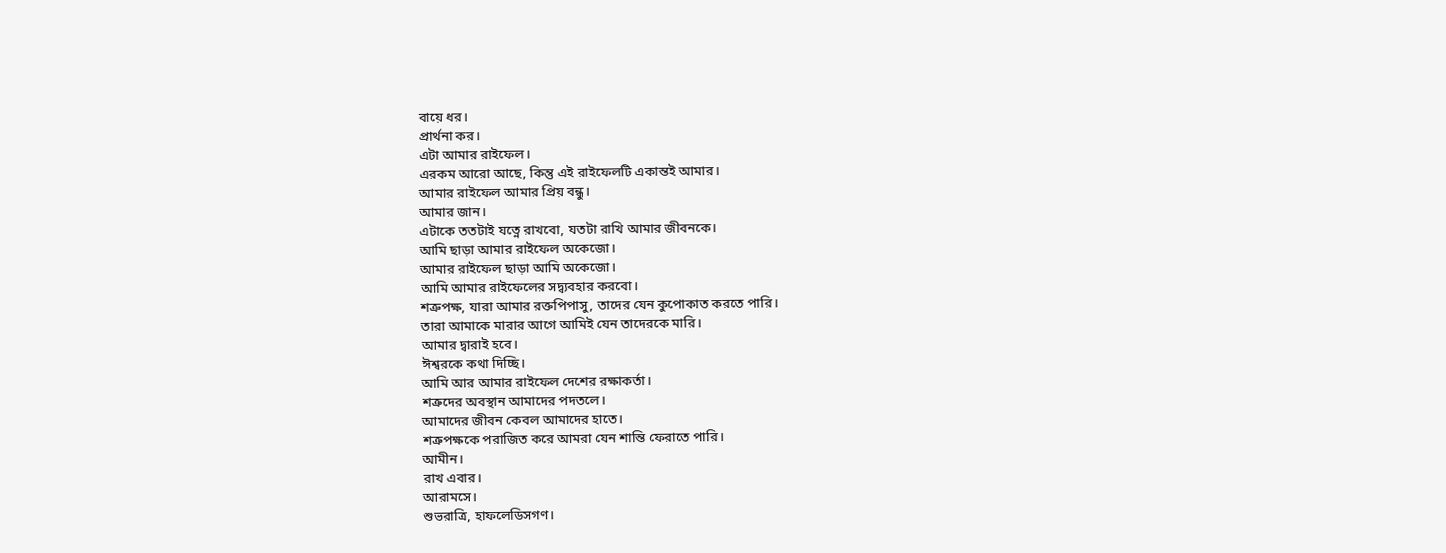বায়ে ধর।
প্রার্থনা কর।
এটা আমার রাইফেল।
এরকম আরো আছে, কিন্তু এই রাইফেলটি একান্তই আমার।
আমার রাইফেল আমার প্রিয় বন্ধু।
আমার জান।
এটাকে ততটাই যত্নে রাখবো, যতটা রাখি আমার জীবনকে।
আমি ছাড়া আমার রাইফেল অকেজো।
আমার রাইফেল ছাড়া আমি অকেজো।
আমি আমার রাইফেলের সদ্ব্যবহার করবো।
শত্রুপক্ষ, যারা আমার রক্তপিপাসু, তাদের যেন কুপোকাত করতে পারি।
তারা আমাকে মারার আগে আমিই যেন তাদেরকে মারি।
আমার দ্বারাই হবে।
ঈশ্বরকে কথা দিচ্ছি।
আমি আর আমার রাইফেল দেশের রক্ষাকর্তা।
শত্রুদের অবস্থান আমাদের পদতলে।
আমাদের জীবন কেবল আমাদের হাতে।
শত্রুপক্ষকে পরাজিত করে আমরা যেন শান্তি ফেরাতে পারি।
আমীন।
রাখ এবার।
আরামসে।
শুভরাত্রি, হাফলেডিসগণ।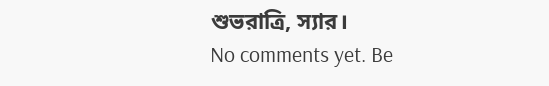শুভরাত্রি, স্যার।
No comments yet. Be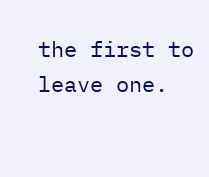the first to leave one.